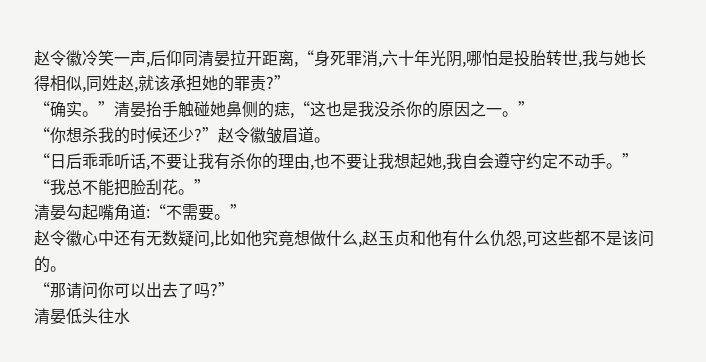赵令徽冷笑一声,后仰同清晏拉开距离,“身死罪消,六十年光阴,哪怕是投胎转世,我与她长得相似,同姓赵,就该承担她的罪责?”
“确实。”清晏抬手触碰她鼻侧的痣,“这也是我没杀你的原因之一。”
“你想杀我的时候还少?”赵令徽皱眉道。
“日后乖乖听话,不要让我有杀你的理由,也不要让我想起她,我自会遵守约定不动手。”
“我总不能把脸刮花。”
清晏勾起嘴角道:“不需要。”
赵令徽心中还有无数疑问,比如他究竟想做什么,赵玉贞和他有什么仇怨,可这些都不是该问的。
“那请问你可以出去了吗?”
清晏低头往水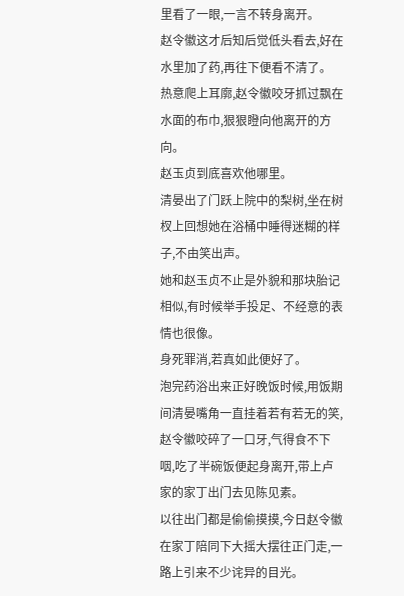里看了一眼,一言不转身离开。
赵令徽这才后知后觉低头看去,好在水里加了药,再往下便看不清了。
热意爬上耳廓,赵令徽咬牙抓过飘在水面的布巾,狠狠瞪向他离开的方向。
赵玉贞到底喜欢他哪里。
清晏出了门跃上院中的梨树,坐在树杈上回想她在浴桶中睡得迷糊的样子,不由笑出声。
她和赵玉贞不止是外貌和那块胎记相似,有时候举手投足、不经意的表情也很像。
身死罪消,若真如此便好了。
泡完药浴出来正好晚饭时候,用饭期间清晏嘴角一直挂着若有若无的笑,赵令徽咬碎了一口牙,气得食不下咽,吃了半碗饭便起身离开,带上卢家的家丁出门去见陈见素。
以往出门都是偷偷摸摸,今日赵令徽在家丁陪同下大摇大摆往正门走,一路上引来不少诧异的目光。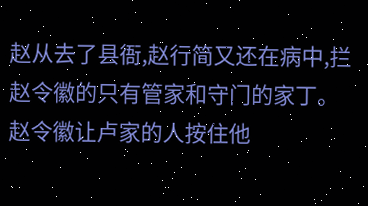赵从去了县衙,赵行简又还在病中,拦赵令徽的只有管家和守门的家丁。
赵令徽让卢家的人按住他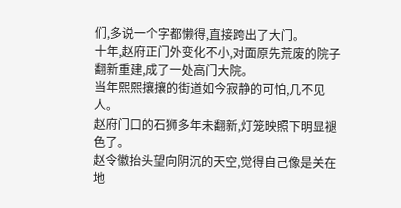们,多说一个字都懒得,直接跨出了大门。
十年,赵府正门外变化不小,对面原先荒废的院子翻新重建,成了一处高门大院。
当年熙熙攘攘的街道如今寂静的可怕,几不见人。
赵府门口的石狮多年未翻新,灯笼映照下明显褪色了。
赵令徽抬头望向阴沉的天空,觉得自己像是关在地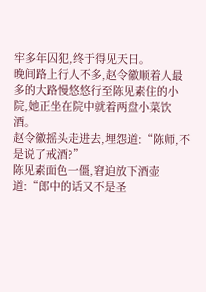牢多年囚犯,终于得见天日。
晚间路上行人不多,赵令徽顺着人最多的大路慢悠悠行至陈见素住的小院,她正坐在院中就着两盘小菜饮酒。
赵令徽摇头走进去,埋怨道:“陈师,不是说了戒酒?”
陈见素面色一僵,窘迫放下酒壶道:“郎中的话又不是圣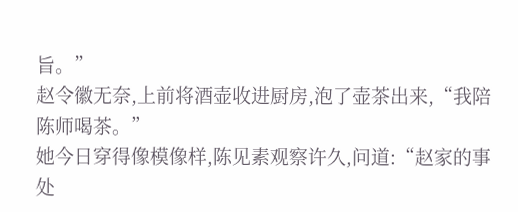旨。”
赵令徽无奈,上前将酒壶收进厨房,泡了壶茶出来,“我陪陈师喝茶。”
她今日穿得像模像样,陈见素观察许久,问道:“赵家的事处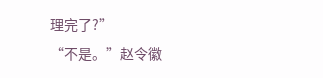理完了?”
“不是。”赵令徽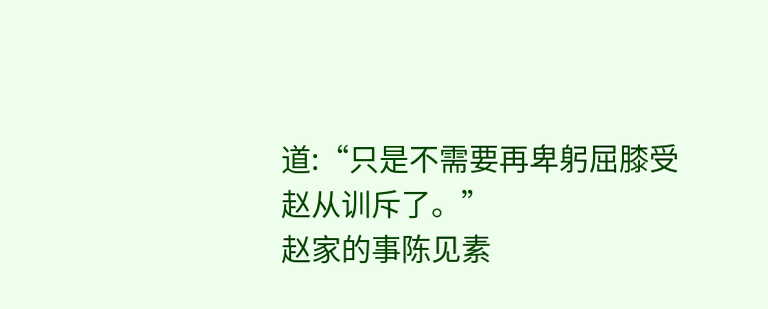道:“只是不需要再卑躬屈膝受赵从训斥了。”
赵家的事陈见素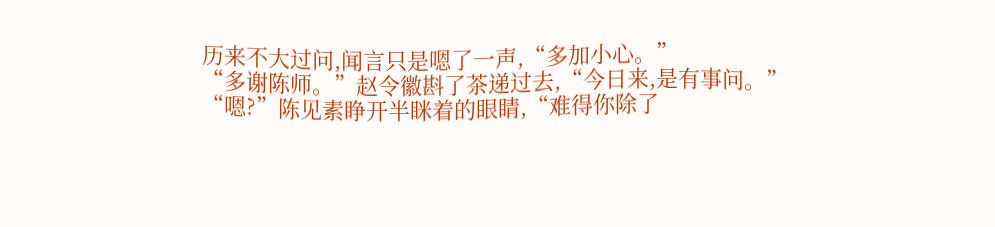历来不大过问,闻言只是嗯了一声,“多加小心。”
“多谢陈师。”赵令徽斟了茶递过去,“今日来,是有事问。”
“嗯?”陈见素睁开半眯着的眼睛,“难得你除了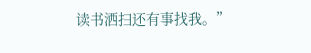读书洒扫还有事找我。”